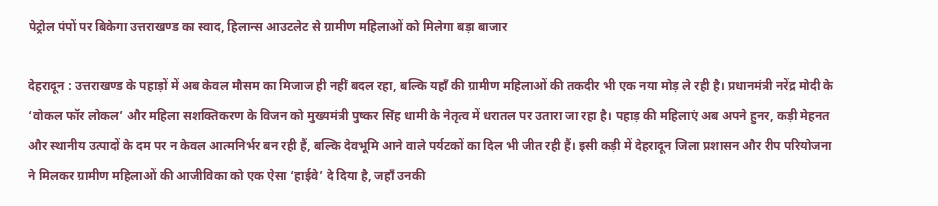पेट्रोल पंपों पर बिकेगा उत्तराखण्ड का स्वाद, हिलान्स आउटलेट से ग्रामीण महिलाओं को मिलेगा बड़ा बाजार

देहरादून : उत्तराखण्ड के पहाड़ों में अब केवल मौसम का मिजाज ही नहीं बदल रहा, बल्कि यहाँ की ग्रामीण महिलाओं की तकदीर भी एक नया मोड़ ले रही है। प्रधानमंत्री नरेंद्र मोदी के ‘वोकल फॉर लोकल’ और महिला सशक्तिकरण के विजन को मुख्यमंत्री पुष्कर सिंह धामी के नेतृत्व में धरातल पर उतारा जा रहा है। पहाड़ की महिलाएं अब अपने हुनर, कड़ी मेहनत और स्थानीय उत्पादों के दम पर न केवल आत्मनिर्भर बन रही हैं, बल्कि देवभूमि आने वाले पर्यटकों का दिल भी जीत रही हैं। इसी कड़ी में देहरादून जिला प्रशासन और रीप परियोजना ने मिलकर ग्रामीण महिलाओं की आजीविका को एक ऐसा ‘हाईवे’ दे दिया है, जहाँ उनकी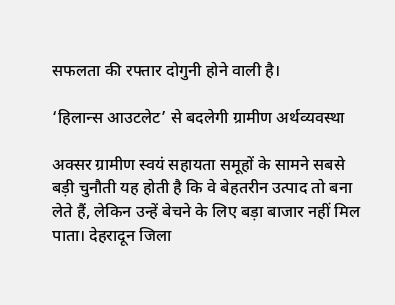सफलता की रफ्तार दोगुनी होने वाली है।

‘हिलान्स आउटलेट’ से बदलेगी ग्रामीण अर्थव्यवस्था

अक्सर ग्रामीण स्वयं सहायता समूहों के सामने सबसे बड़ी चुनौती यह होती है कि वे बेहतरीन उत्पाद तो बना लेते हैं, लेकिन उन्हें बेचने के लिए बड़ा बाजार नहीं मिल पाता। देहरादून जिला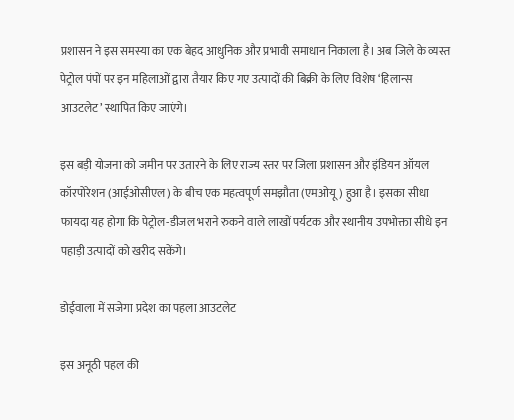प्रशासन ने इस समस्या का एक बेहद आधुनिक और प्रभावी समाधान निकाला है। अब जिले के व्यस्त पेट्रोल पंपों पर इन महिलाओं द्वारा तैयार किए गए उत्पादों की बिक्री के लिए विशेष ‘हिलान्स आउटलेट’ स्थापित किए जाएंगे।

इस बड़ी योजना को जमीन पर उतारने के लिए राज्य स्तर पर जिला प्रशासन और इंडियन ऑयल कॉरपोरेशन (आईओसीएल) के बीच एक महत्वपूर्ण समझौता (एमओयू) हुआ है। इसका सीधा फायदा यह होगा कि पेट्रोल-डीजल भराने रुकने वाले लाखों पर्यटक और स्थानीय उपभोक्ता सीधे इन पहाड़ी उत्पादों को खरीद सकेंगे।

डोईवाला में सजेगा प्रदेश का पहला आउटलेट

इस अनूठी पहल की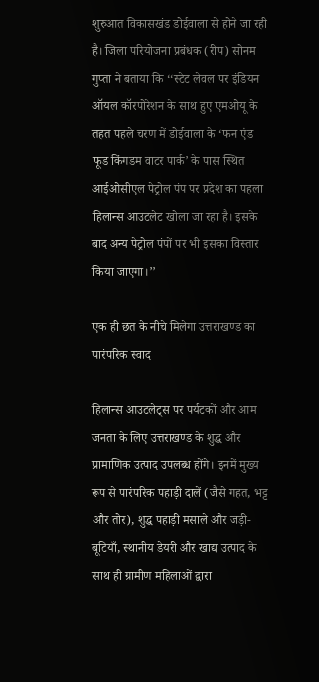शुरुआत विकासखंड डोईवाला से होने जा रही है। जिला परियोजना प्रबंधक (रीप) सोनम गुप्ता ने बताया कि ‘‘स्टेट लेवल पर इंडियन ऑयल कॉरपोरेशन के साथ हुए एमओयू के तहत पहले चरण में डोईवाला के ‘फन एंड फूड किंगडम वाटर पार्क’ के पास स्थित आईओसीएल पेट्रोल पंप पर प्रदेश का पहला हिलान्स आउटलेट खोला जा रहा है। इसके बाद अन्य पेट्रोल पंपों पर भी इसका विस्तार किया जाएगा।’’

एक ही छत के नीचे मिलेगा उत्तराखण्ड का पारंपरिक स्वाद

हिलान्स आउटलेट्स पर पर्यटकों और आम जनता के लिए उत्तराखण्ड के शुद्ध और प्रामाणिक उत्पाद उपलब्ध होंगे। इनमें मुख्य रूप से पारंपरिक पहाड़ी दालें (जैसे गहत, भट्ट और तोर), शुद्ध पहाड़ी मसाले और जड़ी-बूटियाँ, स्थानीय डेयरी और खाद्य उत्पाद के साथ ही ग्रामीण महिलाओं द्वारा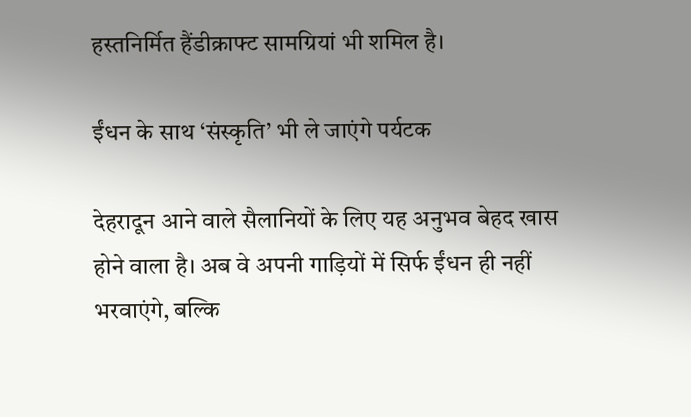हस्तनिर्मित हैंडीक्राफ्ट सामग्रियां भी शमिल है।

ईंधन के साथ ‘संस्कृति’ भी ले जाएंगे पर्यटक

देहरादून आने वाले सैलानियों के लिए यह अनुभव बेहद खास होने वाला है। अब वे अपनी गाड़ियों में सिर्फ ईंधन ही नहीं भरवाएंगे, बल्कि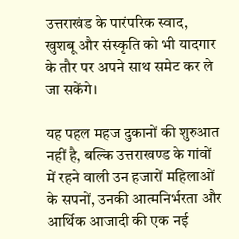उत्तराखंड के पारंपरिक स्वाद, खुशबू और संस्कृति को भी यादगार के तौर पर अपने साथ समेट कर ले जा सकेंगे।

यह पहल महज दुकानों की शुरुआत नहीं है, बल्कि उत्तराखण्ड के गांवों में रहने वाली उन हजारों महिलाओं के सपनों, उनकी आत्मनिर्भरता और आर्थिक आजादी की एक नई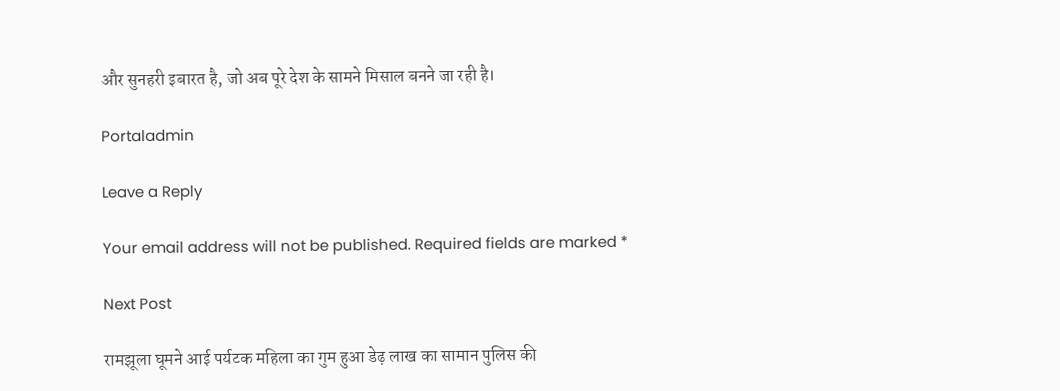और सुनहरी इबारत है, जो अब पूरे देश के सामने मिसाल बनने जा रही है।

Portaladmin

Leave a Reply

Your email address will not be published. Required fields are marked *

Next Post

रामझूला घूमने आई पर्यटक महिला का गुम हुआ डेढ़ लाख का सामान पुलिस की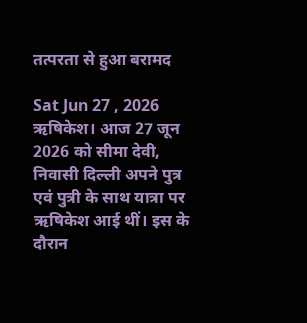तत्परता से हुआ बरामद

Sat Jun 27 , 2026
ऋषिकेश। आज 27 जून 2026 को सीमा देवी, निवासी दिल्ली अपने पुत्र एवं पुत्री के साथ यात्रा पर ऋषिकेश आई थीं। इस के दौरान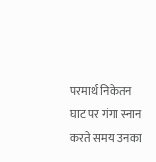परमार्थ निकेतन घाट पर गंगा स्नान करते समय उनका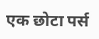एक छोटा पर्स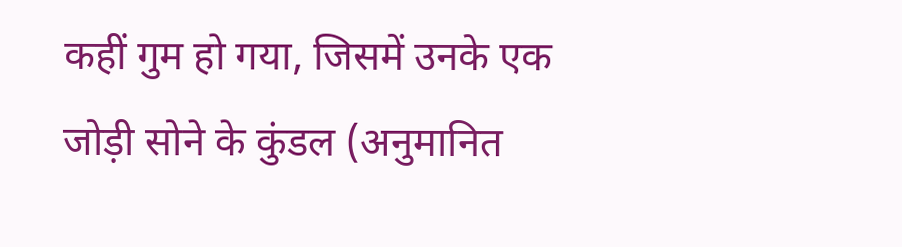कहीं गुम हो गया, जिसमें उनके एक जोड़ी सोने के कुंडल (अनुमानित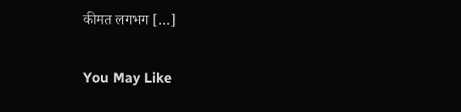कीमत लगभग […]

You May Like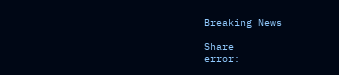Breaking News

Share
error: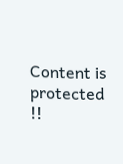Content is protected !!